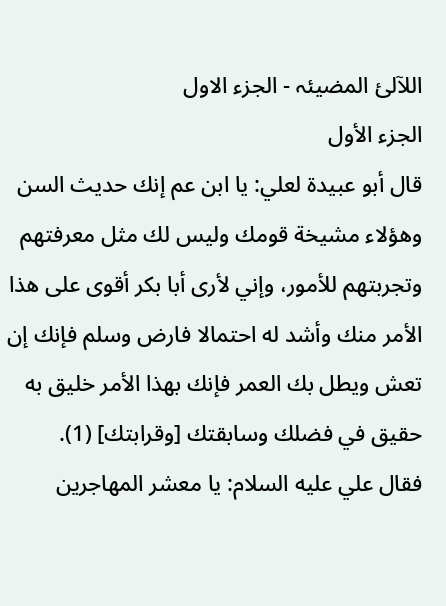اللآلئ المضیئہ - الجزء الاول
الجزء الأول
قال أبو عبيدة لعلي: يا ابن عم إنك حديث السن وهؤلاء مشيخة قومك وليس لك مثل معرفتهم وتجربتهم للأمور، وإني لأرى أبا بكر أقوى على هذا الأمر منك وأشد له احتمالا فارض وسلم فإنك إن تعش ويطل بك العمر فإنك بهذا الأمر خليق به حقيق في فضلك وسابقتك [وقرابتك] (1).
فقال علي عليه السلام: يا معشر المهاجرين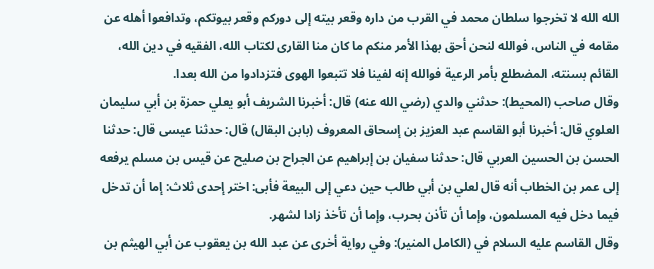الله الله لا تخرجوا سلطان محمد في القرب من داره وقعر بيته إلى دوركم وقعر بيوتكم، وتدافعوا أهله عن مقامه في الناس، فوالله لنحن أحق بهذا الأمر منكم ما كان منا القارى لكتاب الله، الفقيه في دين الله، القائم بسنته، المضطلع بأمر الرعية فوالله إنه لفينا فلا تتبعوا الهوى فتزدادوا من الله بعدا.
وقال صاحب (المحيط): حدثني والدي (رضي الله عنه) قال: أخبرنا الشريف أبو يعلي حمزة بن أبي سليمان العلوي قال: أخبرنا أبو القاسم عبد العزيز بن إسحاق المعروف (بابن البقال) قال: حدثنا عيسى قال: حدثنا الحسن بن الحسين العربي قال: حدثنا سفيان بن إبراهيم عن الجراح بن صليح عن قيس بن مسلم يرفعه إلى عمر بن الخطاب أنه قال لعلي بن أبي طالب حين دعي إلى البيعة فأبى: اختر إحدى ثلاث: إما أن تدخل فيما دخل فيه المسلمون، وإما أن تأذن بحرب، وإما أن تأخذ زادا لشهر.
وقال القاسم عليه السلام في (الكامل المنير): وفي رواية أخرى عن عبد الله بن يعقوب عن أبي الهيثم بن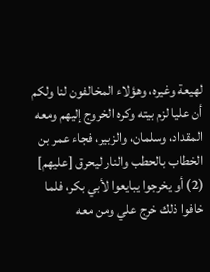لهيعة وغيره، وهؤلاء المخالفون لنا ولكم أن عليا لزم بيته وكره الخروج إليهم ومعه المقداد، وسلمان، والزبير، فجاء عمر بن الخطاب بالحطب والنار ليحرق [عليهم] (2) أو يخرجوا يبايعوا لأبي بكر، فلما خافوا ذلك خرج علي ومن معه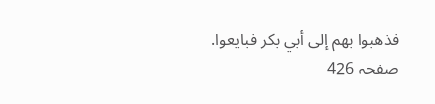فذهبوا بهم إلى أبي بكر فبايعوا.
صفحہ 426